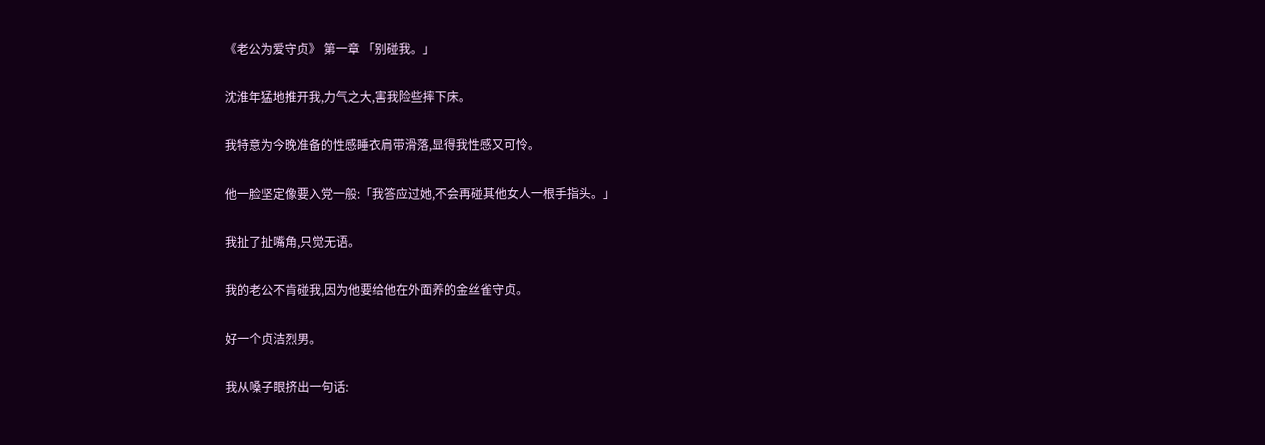《老公为爱守贞》 第一章 「别碰我。」

沈淮年猛地推开我,力气之大,害我险些摔下床。

我特意为今晚准备的性感睡衣肩带滑落,显得我性感又可怜。

他一脸坚定像要入党一般:「我答应过她,不会再碰其他女人一根手指头。」

我扯了扯嘴角,只觉无语。

我的老公不肯碰我,因为他要给他在外面养的金丝雀守贞。

好一个贞洁烈男。

我从嗓子眼挤出一句话: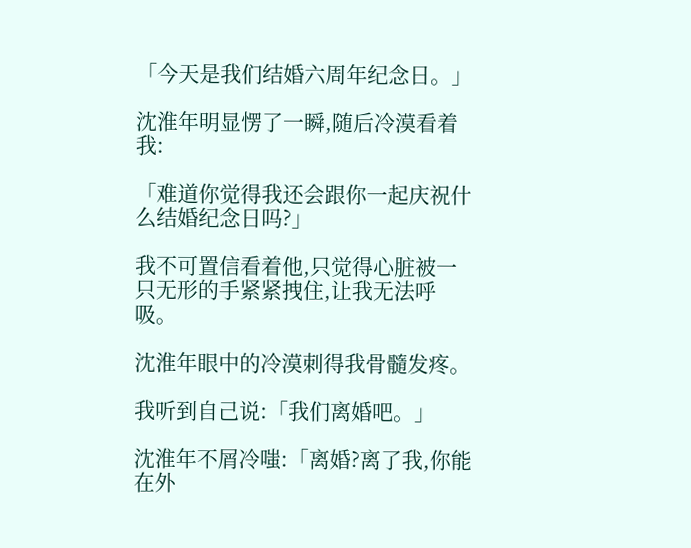「今天是我们结婚六周年纪念日。」

沈淮年明显愣了一瞬,随后冷漠看着我:

「难道你觉得我还会跟你一起庆祝什么结婚纪念日吗?」

我不可置信看着他,只觉得心脏被一只无形的手紧紧拽住,让我无法呼吸。

沈淮年眼中的冷漠刺得我骨髓发疼。

我听到自己说:「我们离婚吧。」

沈淮年不屑冷嗤:「离婚?离了我,你能在外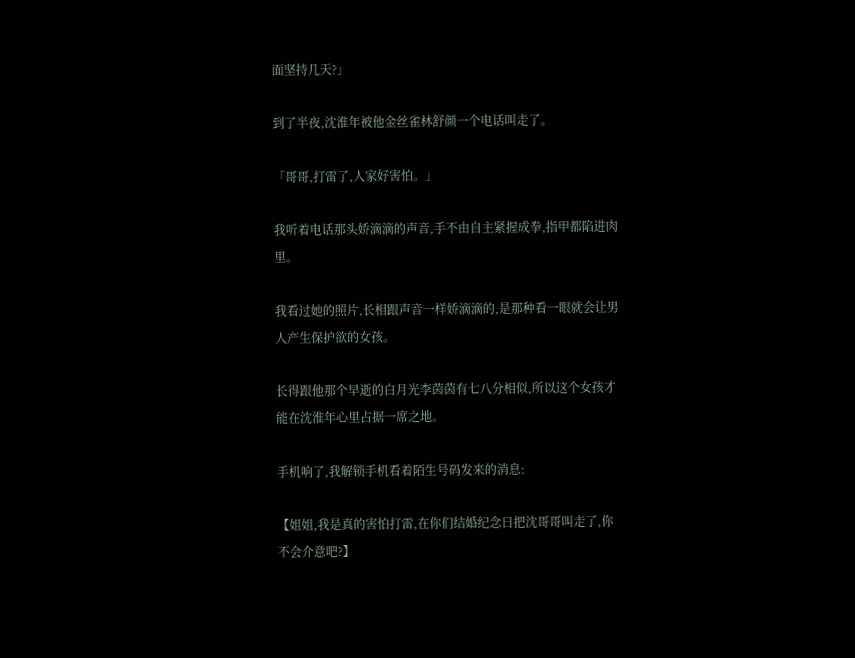面坚持几天?」

到了半夜,沈淮年被他金丝雀林舒颜一个电话叫走了。

「哥哥,打雷了,人家好害怕。」

我听着电话那头娇滴滴的声音,手不由自主紧握成拳,指甲都陷进肉里。

我看过她的照片,长相跟声音一样娇滴滴的,是那种看一眼就会让男人产生保护欲的女孩。

长得跟他那个早逝的白月光李茵茵有七八分相似,所以这个女孩才能在沈淮年心里占据一席之地。

手机响了,我解锁手机看着陌生号码发来的消息:

【姐姐,我是真的害怕打雷,在你们结婚纪念日把沈哥哥叫走了,你不会介意吧?】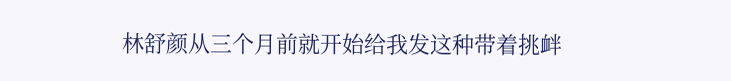林舒颜从三个月前就开始给我发这种带着挑衅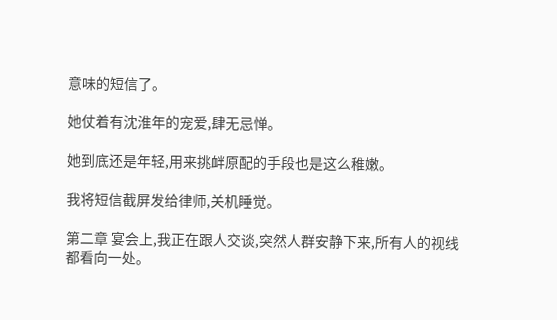意味的短信了。

她仗着有沈淮年的宠爱,肆无忌惮。

她到底还是年轻,用来挑衅原配的手段也是这么稚嫩。

我将短信截屏发给律师,关机睡觉。

第二章 宴会上,我正在跟人交谈,突然人群安静下来,所有人的视线都看向一处。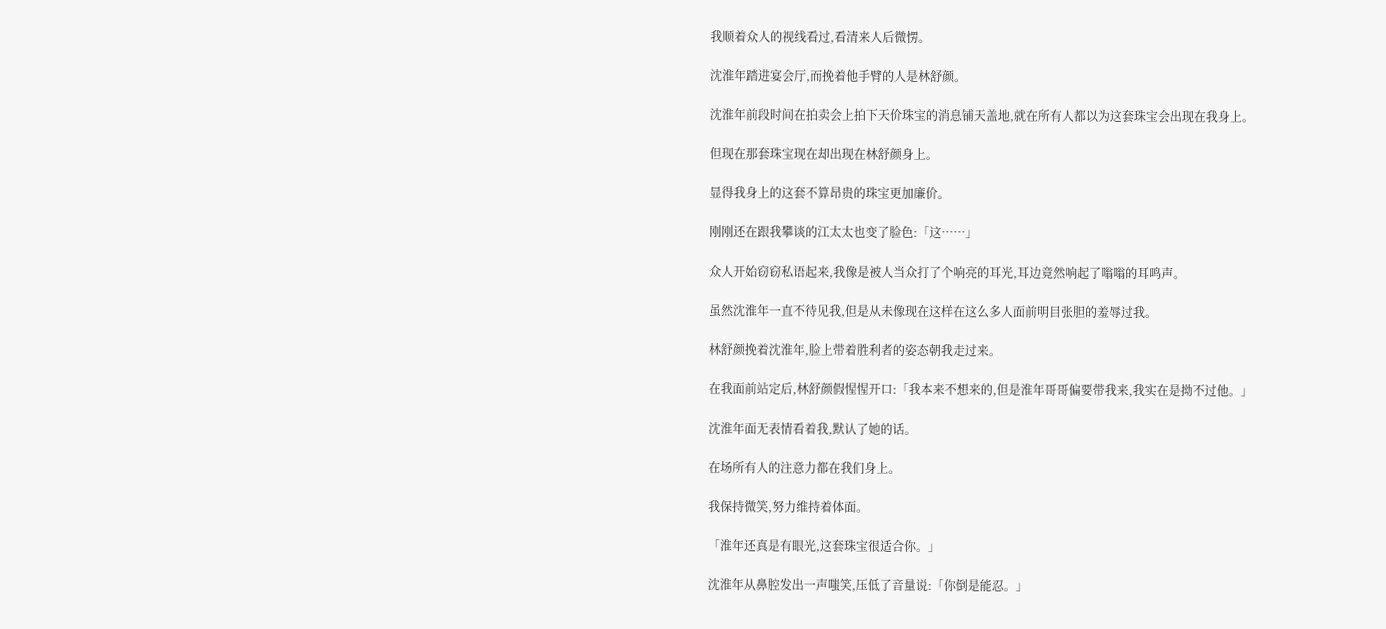我顺着众人的视线看过,看清来人后微愣。

沈淮年踏进宴会厅,而挽着他手臂的人是林舒颜。

沈淮年前段时间在拍卖会上拍下天价珠宝的消息铺天盖地,就在所有人都以为这套珠宝会出现在我身上。

但现在那套珠宝现在却出现在林舒颜身上。

显得我身上的这套不算昂贵的珠宝更加廉价。

刚刚还在跟我攀谈的江太太也变了脸色:「这……」

众人开始窃窃私语起来,我像是被人当众打了个响亮的耳光,耳边竟然响起了嗡嗡的耳鸣声。

虽然沈淮年一直不待见我,但是从未像现在这样在这么多人面前明目张胆的羞辱过我。

林舒颜挽着沈淮年,脸上带着胜利者的姿态朝我走过来。

在我面前站定后,林舒颜假惺惺开口:「我本来不想来的,但是淮年哥哥偏要带我来,我实在是拗不过他。」

沈淮年面无表情看着我,默认了她的话。

在场所有人的注意力都在我们身上。

我保持微笑,努力维持着体面。

「淮年还真是有眼光,这套珠宝很适合你。」

沈淮年从鼻腔发出一声嗤笑,压低了音量说:「你倒是能忍。」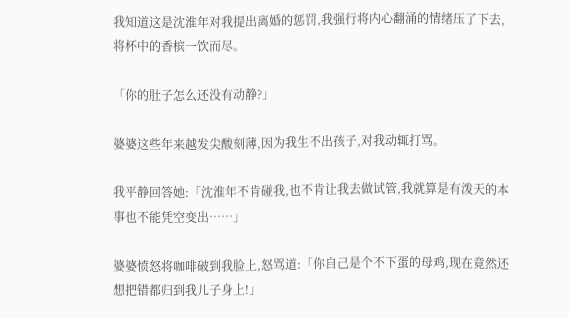我知道这是沈淮年对我提出离婚的惩罚,我强行将内心翻涌的情绪压了下去,将杯中的香槟一饮而尽。

「你的肚子怎么还没有动静?」

婆婆这些年来越发尖酸刻薄,因为我生不出孩子,对我动辄打骂。

我平静回答她:「沈淮年不肯碰我,也不肯让我去做试管,我就算是有泼天的本事也不能凭空变出……」

婆婆愤怒将咖啡破到我脸上,怒骂道:「你自己是个不下蛋的母鸡,现在竟然还想把错都归到我儿子身上!」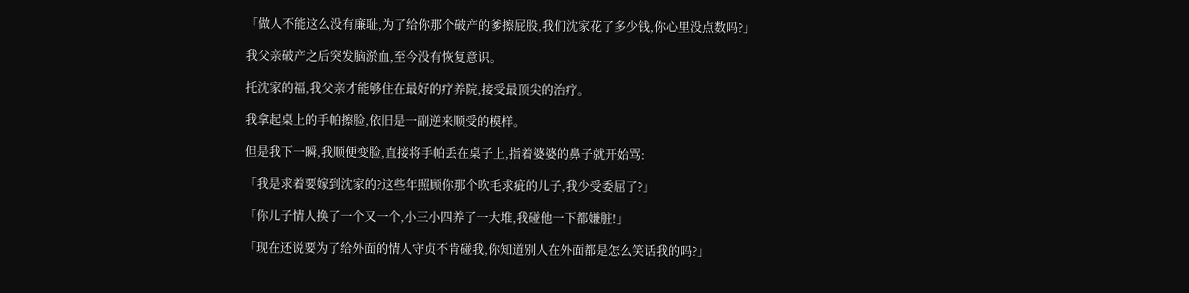「做人不能这么没有廉耻,为了给你那个破产的爹擦屁股,我们沈家花了多少钱,你心里没点数吗?」

我父亲破产之后突发脑淤血,至今没有恢复意识。

托沈家的福,我父亲才能够住在最好的疗养院,接受最顶尖的治疗。

我拿起桌上的手帕擦脸,依旧是一副逆来顺受的模样。

但是我下一瞬,我顺便变脸,直接将手帕丢在桌子上,指着婆婆的鼻子就开始骂:

「我是求着要嫁到沈家的?这些年照顾你那个吹毛求疵的儿子,我少受委屈了?」

「你儿子情人换了一个又一个,小三小四养了一大堆,我碰他一下都嫌脏!」

「现在还说要为了给外面的情人守贞不肯碰我,你知道别人在外面都是怎么笑话我的吗?」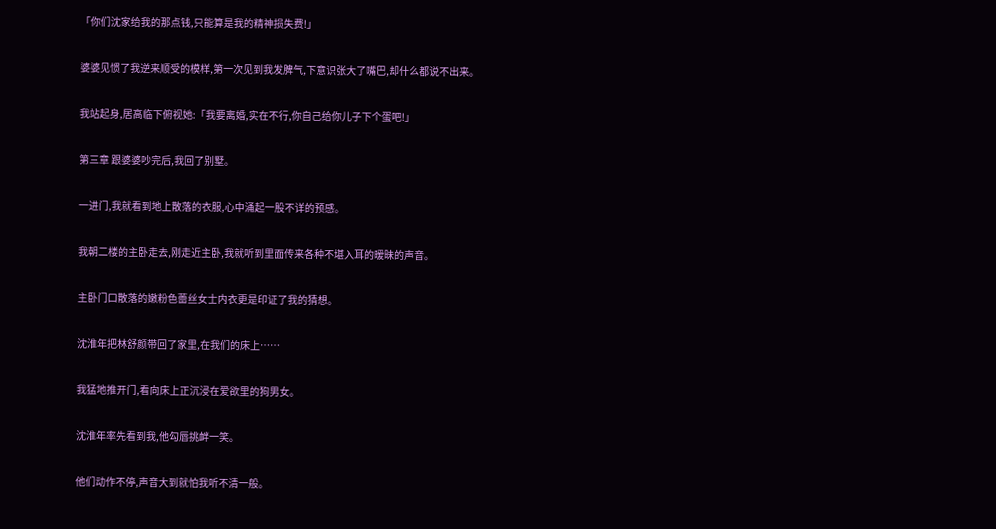「你们沈家给我的那点钱,只能算是我的精神损失费!」

婆婆见惯了我逆来顺受的模样,第一次见到我发脾气,下意识张大了嘴巴,却什么都说不出来。

我站起身,居高临下俯视她:「我要离婚,实在不行,你自己给你儿子下个蛋吧!」

第三章 跟婆婆吵完后,我回了别墅。

一进门,我就看到地上散落的衣服,心中涌起一股不详的预感。

我朝二楼的主卧走去,刚走近主卧,我就听到里面传来各种不堪入耳的暧昧的声音。

主卧门口散落的嫩粉色蕾丝女士内衣更是印证了我的猜想。

沈淮年把林舒颜带回了家里,在我们的床上……

我猛地推开门,看向床上正沉浸在爱欲里的狗男女。

沈淮年率先看到我,他勾唇挑衅一笑。

他们动作不停,声音大到就怕我听不清一般。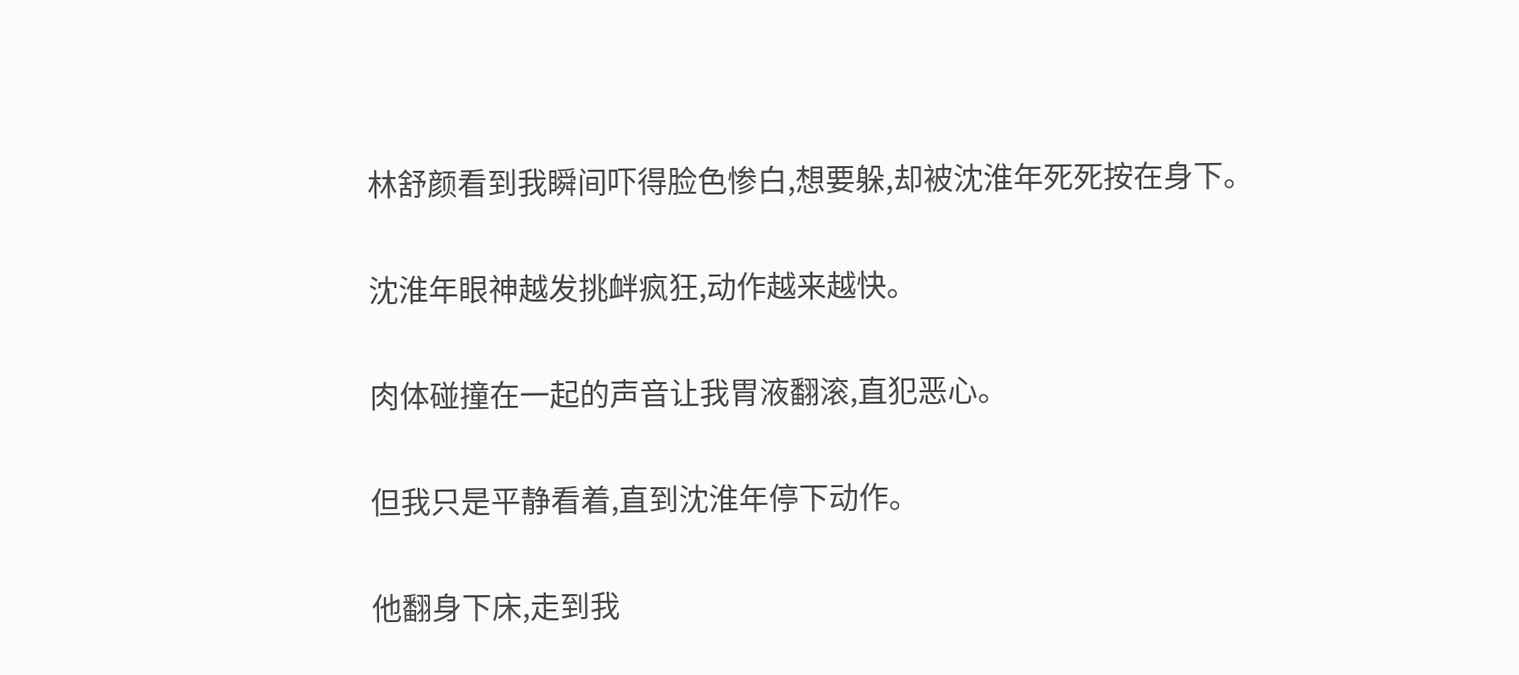林舒颜看到我瞬间吓得脸色惨白,想要躲,却被沈淮年死死按在身下。

沈淮年眼神越发挑衅疯狂,动作越来越快。

肉体碰撞在一起的声音让我胃液翻滚,直犯恶心。

但我只是平静看着,直到沈淮年停下动作。

他翻身下床,走到我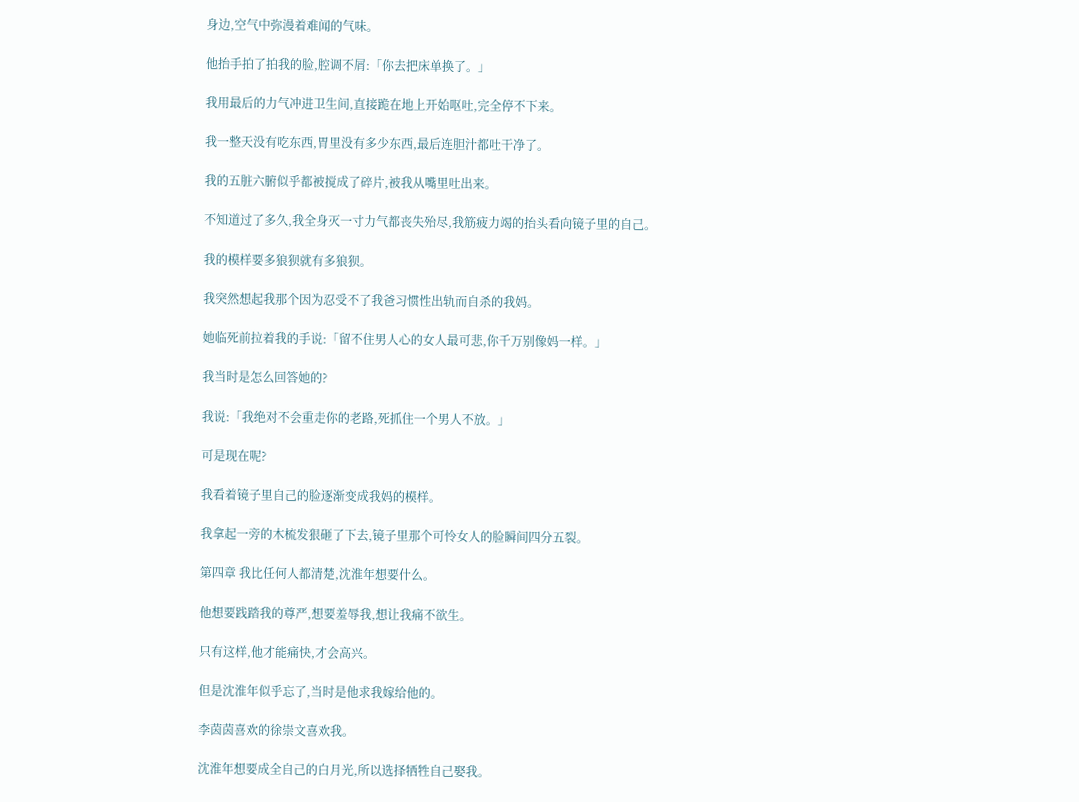身边,空气中弥漫着难闻的气味。

他抬手拍了拍我的脸,腔调不屑:「你去把床单换了。」

我用最后的力气冲进卫生间,直接跪在地上开始呕吐,完全停不下来。

我一整天没有吃东西,胃里没有多少东西,最后连胆汁都吐干净了。

我的五脏六腑似乎都被搅成了碎片,被我从嘴里吐出来。

不知道过了多久,我全身灭一寸力气都丧失殆尽,我筋疲力竭的抬头看向镜子里的自己。

我的模样要多狼狈就有多狼狈。

我突然想起我那个因为忍受不了我爸习惯性出轨而自杀的我妈。

她临死前拉着我的手说:「留不住男人心的女人最可悲,你千万别像妈一样。」

我当时是怎么回答她的?

我说:「我绝对不会重走你的老路,死抓住一个男人不放。」

可是现在呢?

我看着镜子里自己的脸逐渐变成我妈的模样。

我拿起一旁的木梳发狠砸了下去,镜子里那个可怜女人的脸瞬间四分五裂。

第四章 我比任何人都清楚,沈淮年想要什么。

他想要践踏我的尊严,想要羞辱我,想让我痛不欲生。

只有这样,他才能痛快,才会高兴。

但是沈淮年似乎忘了,当时是他求我嫁给他的。

李茵茵喜欢的徐崇文喜欢我。

沈淮年想要成全自己的白月光,所以选择牺牲自己娶我。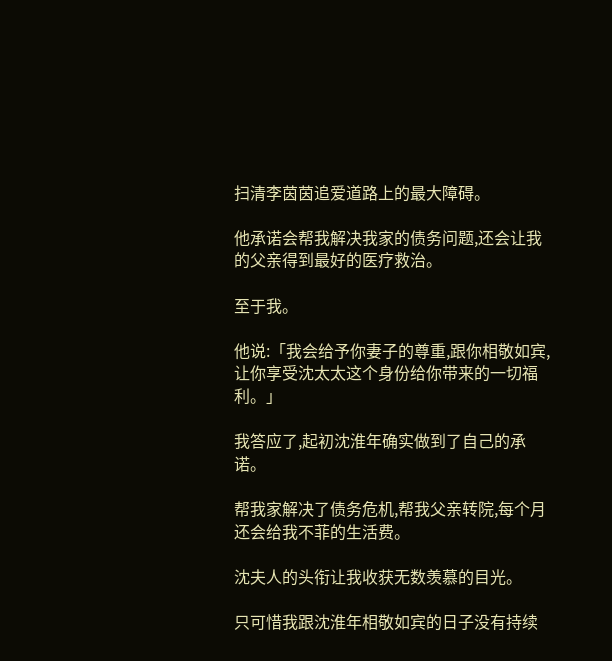扫清李茵茵追爱道路上的最大障碍。

他承诺会帮我解决我家的债务问题,还会让我的父亲得到最好的医疗救治。

至于我。

他说:「我会给予你妻子的尊重,跟你相敬如宾,让你享受沈太太这个身份给你带来的一切福利。」

我答应了,起初沈淮年确实做到了自己的承诺。

帮我家解决了债务危机,帮我父亲转院,每个月还会给我不菲的生活费。

沈夫人的头衔让我收获无数羡慕的目光。

只可惜我跟沈淮年相敬如宾的日子没有持续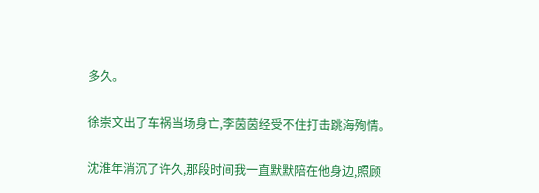多久。

徐崇文出了车祸当场身亡,李茵茵经受不住打击跳海殉情。

沈淮年消沉了许久,那段时间我一直默默陪在他身边,照顾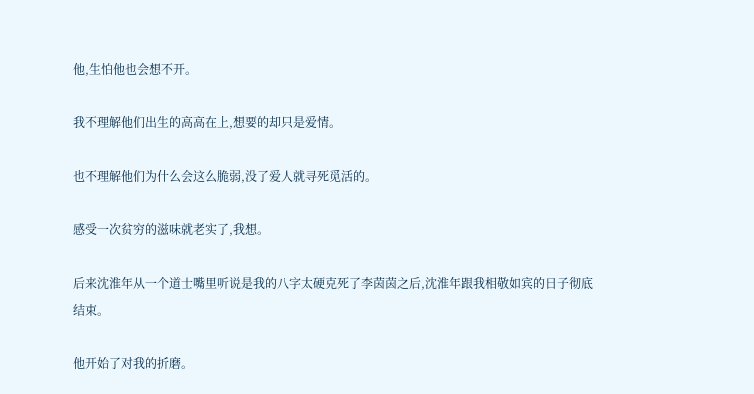他,生怕他也会想不开。

我不理解他们出生的高高在上,想要的却只是爱情。

也不理解他们为什么会这么脆弱,没了爱人就寻死觅活的。

感受一次贫穷的滋味就老实了,我想。

后来沈淮年从一个道士嘴里听说是我的八字太硬克死了李茵茵之后,沈淮年跟我相敬如宾的日子彻底结束。

他开始了对我的折磨。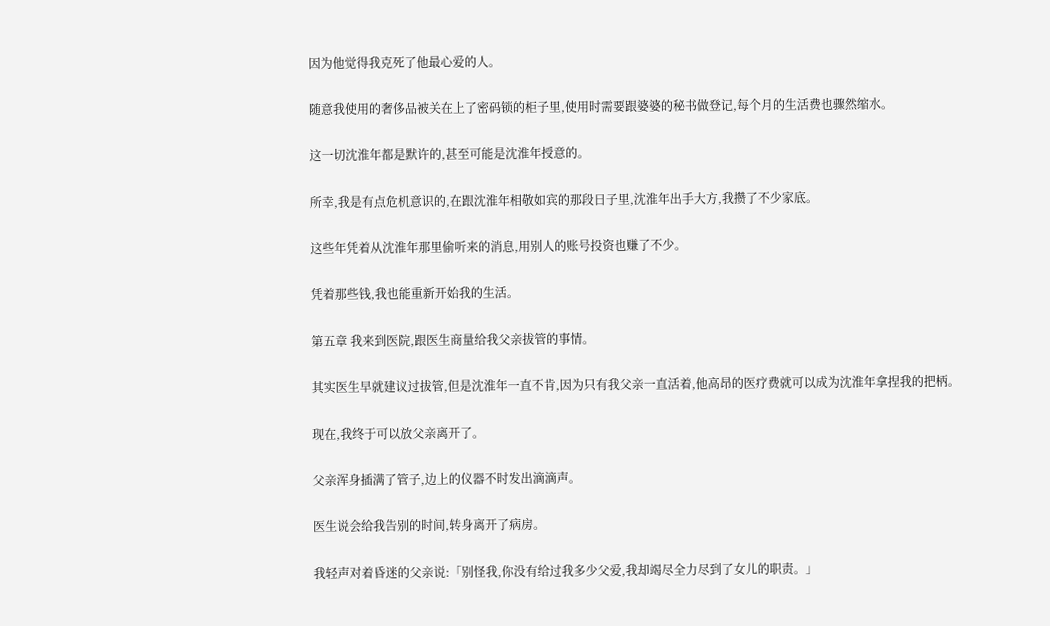因为他觉得我克死了他最心爱的人。

随意我使用的奢侈品被关在上了密码锁的柜子里,使用时需要跟婆婆的秘书做登记,每个月的生活费也骤然缩水。

这一切沈淮年都是默许的,甚至可能是沈淮年授意的。

所幸,我是有点危机意识的,在跟沈淮年相敬如宾的那段日子里,沈淮年出手大方,我攒了不少家底。

这些年凭着从沈淮年那里偷听来的消息,用别人的账号投资也赚了不少。

凭着那些钱,我也能重新开始我的生活。

第五章 我来到医院,跟医生商量给我父亲拔管的事情。

其实医生早就建议过拔管,但是沈淮年一直不肯,因为只有我父亲一直活着,他高昂的医疗费就可以成为沈淮年拿捏我的把柄。

现在,我终于可以放父亲离开了。

父亲浑身插满了管子,边上的仪器不时发出滴滴声。

医生说会给我告别的时间,转身离开了病房。

我轻声对着昏迷的父亲说:「别怪我,你没有给过我多少父爱,我却竭尽全力尽到了女儿的职责。」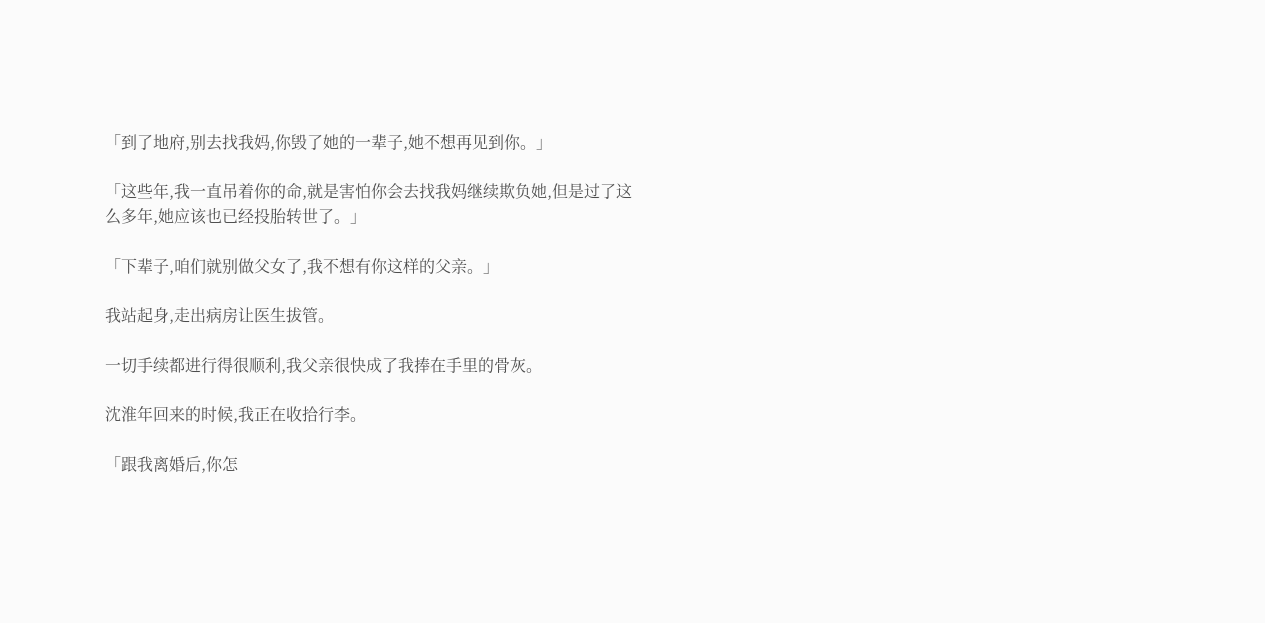「到了地府,别去找我妈,你毁了她的一辈子,她不想再见到你。」

「这些年,我一直吊着你的命,就是害怕你会去找我妈继续欺负她,但是过了这么多年,她应该也已经投胎转世了。」

「下辈子,咱们就别做父女了,我不想有你这样的父亲。」

我站起身,走出病房让医生拔管。

一切手续都进行得很顺利,我父亲很快成了我捧在手里的骨灰。

沈淮年回来的时候,我正在收拾行李。

「跟我离婚后,你怎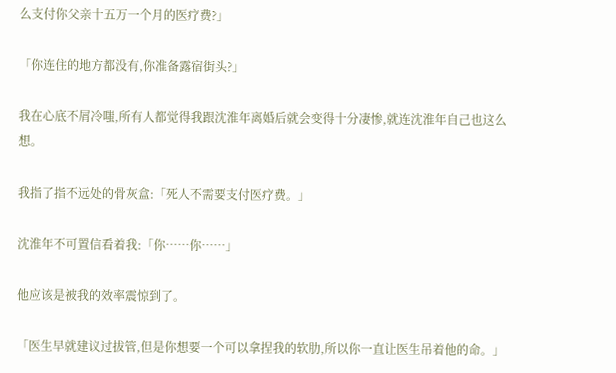么支付你父亲十五万一个月的医疗费?」

「你连住的地方都没有,你准备露宿街头?」

我在心底不屑冷嗤,所有人都觉得我跟沈淮年离婚后就会变得十分凄惨,就连沈淮年自己也这么想。

我指了指不远处的骨灰盒:「死人不需要支付医疗费。」

沈淮年不可置信看着我:「你……你……」

他应该是被我的效率震惊到了。

「医生早就建议过拔管,但是你想要一个可以拿捏我的软肋,所以你一直让医生吊着他的命。」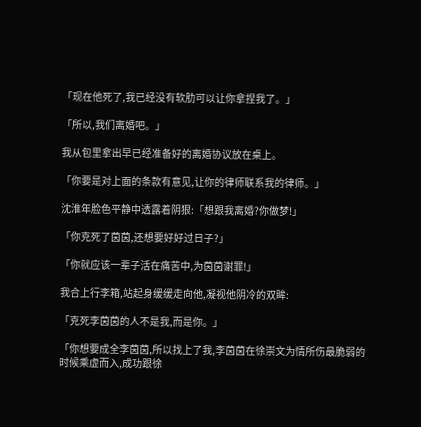「现在他死了,我已经没有软肋可以让你拿捏我了。」

「所以,我们离婚吧。」

我从包里拿出早已经准备好的离婚协议放在桌上。

「你要是对上面的条款有意见,让你的律师联系我的律师。」

沈淮年脸色平静中透露着阴狠:「想跟我离婚?你做梦!」

「你克死了茵茵,还想要好好过日子?」

「你就应该一辈子活在痛苦中,为茵茵谢罪!」

我合上行李箱,站起身缓缓走向他,凝视他阴冷的双眸:

「克死李茵茵的人不是我,而是你。」

「你想要成全李茵茵,所以找上了我,李茵茵在徐崇文为情所伤最脆弱的时候乘虚而入,成功跟徐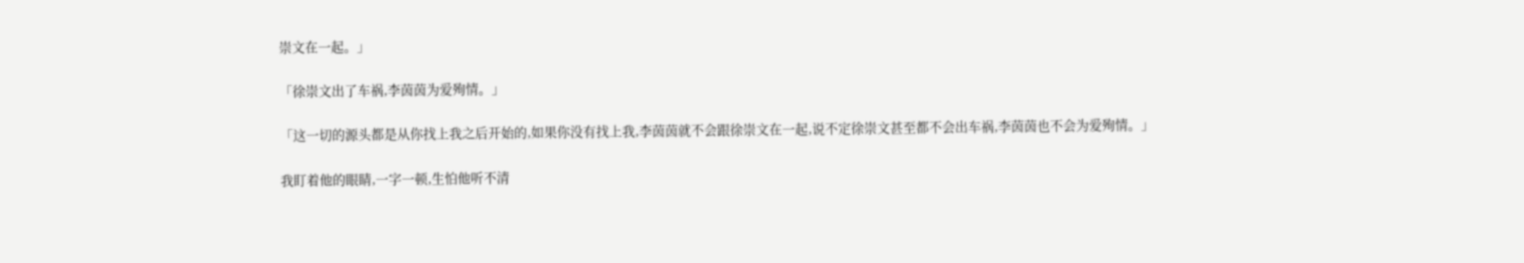崇文在一起。」

「徐崇文出了车祸,李茵茵为爱殉情。」

「这一切的源头都是从你找上我之后开始的,如果你没有找上我,李茵茵就不会跟徐崇文在一起,说不定徐崇文甚至都不会出车祸,李茵茵也不会为爱殉情。」

我盯着他的眼睛,一字一顿,生怕他听不清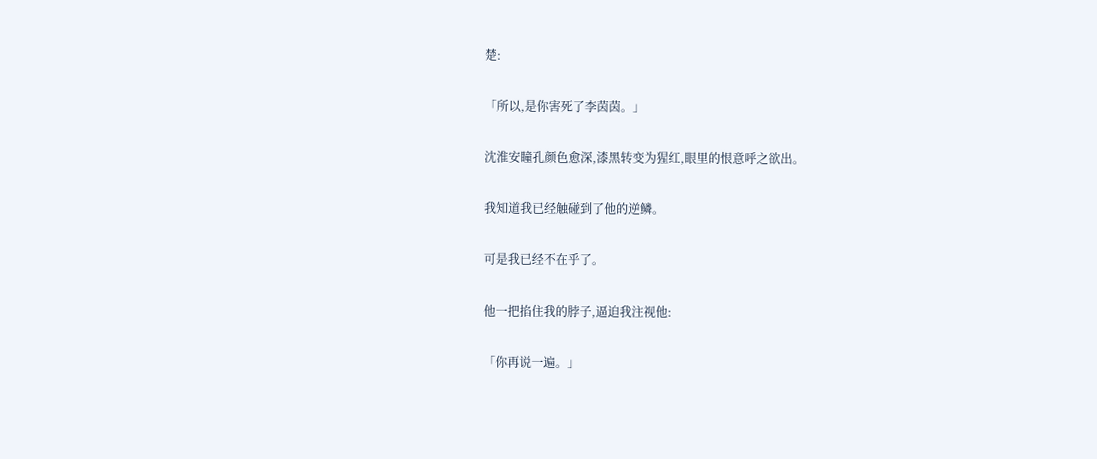楚:

「所以,是你害死了李茵茵。」

沈淮安瞳孔颜色愈深,漆黑转变为猩红,眼里的恨意呼之欲出。

我知道我已经触碰到了他的逆鳞。

可是我已经不在乎了。

他一把掐住我的脖子,逼迫我注视他:

「你再说一遍。」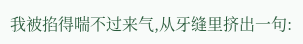我被掐得喘不过来气,从牙缝里挤出一句: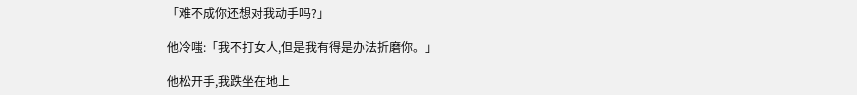「难不成你还想对我动手吗?」

他冷嗤:「我不打女人,但是我有得是办法折磨你。」

他松开手,我跌坐在地上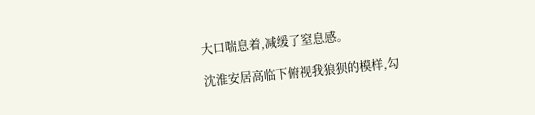大口喘息着,减缓了窒息感。

沈淮安居高临下俯视我狼狈的模样,勾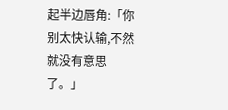起半边唇角:「你别太快认输,不然就没有意思了。」